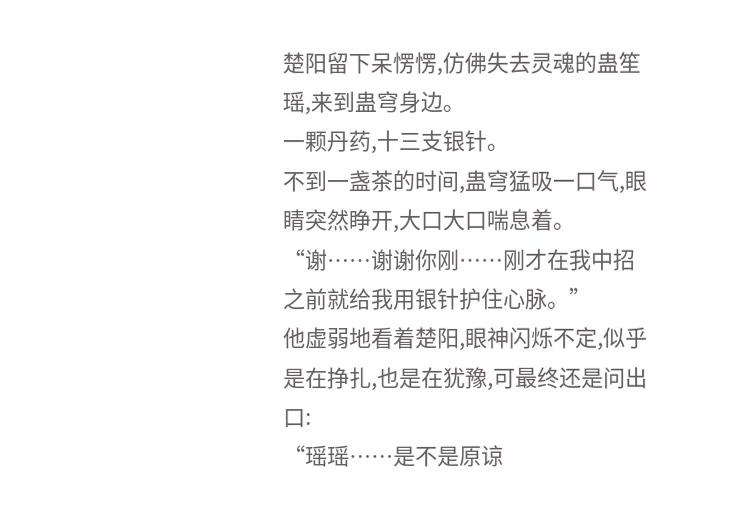楚阳留下呆愣愣,仿佛失去灵魂的蛊笙瑶,来到蛊穹身边。
一颗丹药,十三支银针。
不到一盏茶的时间,蛊穹猛吸一口气,眼睛突然睁开,大口大口喘息着。
“谢……谢谢你刚……刚才在我中招之前就给我用银针护住心脉。”
他虚弱地看着楚阳,眼神闪烁不定,似乎是在挣扎,也是在犹豫,可最终还是问出口:
“瑶瑶……是不是原谅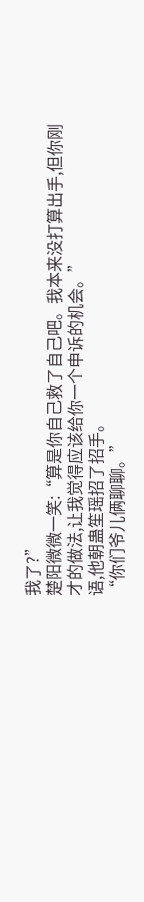我了?”
楚阳微微一笑:“算是你自己救了自己吧。我本来没打算出手,但你刚才的做法,让我觉得应该给你一个申诉的机会。”
语,他朝蛊笙瑶招了招手。
“你们爷儿俩聊聊。”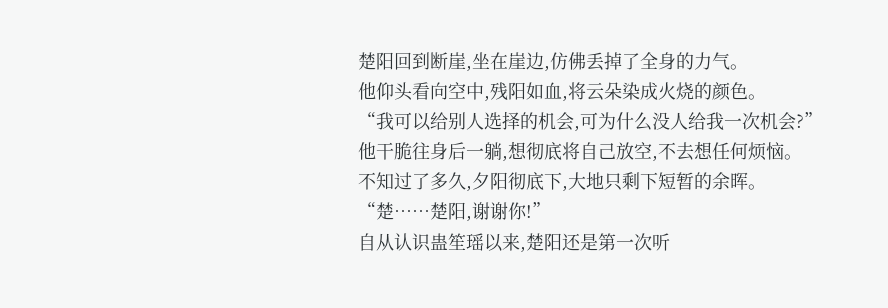楚阳回到断崖,坐在崖边,仿佛丢掉了全身的力气。
他仰头看向空中,残阳如血,将云朵染成火烧的颜色。
“我可以给别人选择的机会,可为什么没人给我一次机会?”
他干脆往身后一躺,想彻底将自己放空,不去想任何烦恼。
不知过了多久,夕阳彻底下,大地只剩下短暂的余晖。
“楚……楚阳,谢谢你!”
自从认识蛊笙瑶以来,楚阳还是第一次听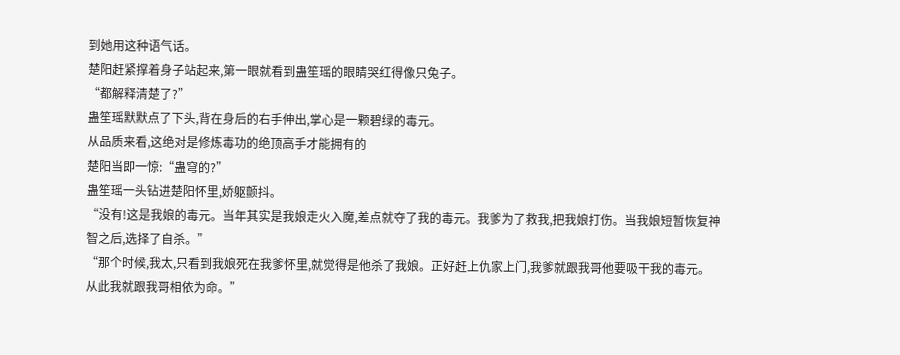到她用这种语气话。
楚阳赶紧撑着身子站起来,第一眼就看到蛊笙瑶的眼睛哭红得像只兔子。
“都解释清楚了?”
蛊笙瑶默默点了下头,背在身后的右手伸出,掌心是一颗碧绿的毒元。
从品质来看,这绝对是修炼毒功的绝顶高手才能拥有的
楚阳当即一惊:“蛊穹的?”
蛊笙瑶一头钻进楚阳怀里,娇躯颤抖。
“没有!这是我娘的毒元。当年其实是我娘走火入魔,差点就夺了我的毒元。我爹为了救我,把我娘打伤。当我娘短暂恢复神智之后,选择了自杀。”
“那个时候,我太,只看到我娘死在我爹怀里,就觉得是他杀了我娘。正好赶上仇家上门,我爹就跟我哥他要吸干我的毒元。从此我就跟我哥相依为命。”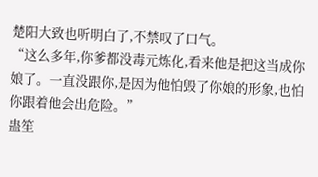楚阳大致也听明白了,不禁叹了口气。
“这么多年,你爹都没毒元炼化,看来他是把这当成你娘了。一直没跟你,是因为他怕毁了你娘的形象,也怕你跟着他会出危险。”
蛊笙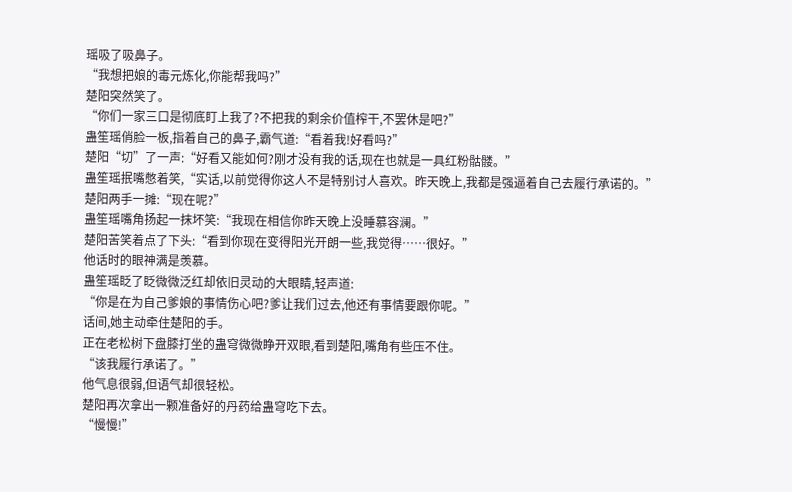瑶吸了吸鼻子。
“我想把娘的毒元炼化,你能帮我吗?”
楚阳突然笑了。
“你们一家三口是彻底盯上我了?不把我的剩余价值榨干,不罢休是吧?”
蛊笙瑶俏脸一板,指着自己的鼻子,霸气道:“看着我!好看吗?”
楚阳“切”了一声:“好看又能如何?刚才没有我的话,现在也就是一具红粉骷髅。”
蛊笙瑶抿嘴憋着笑,“实话,以前觉得你这人不是特别讨人喜欢。昨天晚上,我都是强逼着自己去履行承诺的。”
楚阳两手一摊:“现在呢?”
蛊笙瑶嘴角扬起一抹坏笑:“我现在相信你昨天晚上没睡慕容澜。”
楚阳苦笑着点了下头:“看到你现在变得阳光开朗一些,我觉得……很好。”
他话时的眼神满是羡慕。
蛊笙瑶眨了眨微微泛红却依旧灵动的大眼睛,轻声道:
“你是在为自己爹娘的事情伤心吧?爹让我们过去,他还有事情要跟你呢。”
话间,她主动牵住楚阳的手。
正在老松树下盘膝打坐的蛊穹微微睁开双眼,看到楚阳,嘴角有些压不住。
“该我履行承诺了。”
他气息很弱,但语气却很轻松。
楚阳再次拿出一颗准备好的丹药给蛊穹吃下去。
“慢慢!”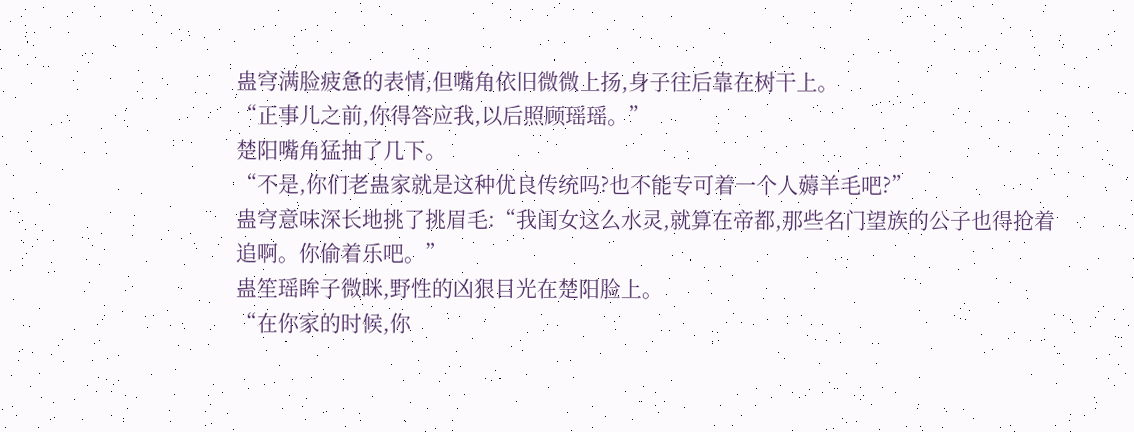蛊穹满脸疲惫的表情,但嘴角依旧微微上扬,身子往后靠在树干上。
“正事儿之前,你得答应我,以后照顾瑶瑶。”
楚阳嘴角猛抽了几下。
“不是,你们老蛊家就是这种优良传统吗?也不能专可着一个人薅羊毛吧?”
蛊穹意味深长地挑了挑眉毛:“我闺女这么水灵,就算在帝都,那些名门望族的公子也得抢着追啊。你偷着乐吧。”
蛊笙瑶眸子微眯,野性的凶狠目光在楚阳脸上。
“在你家的时候,你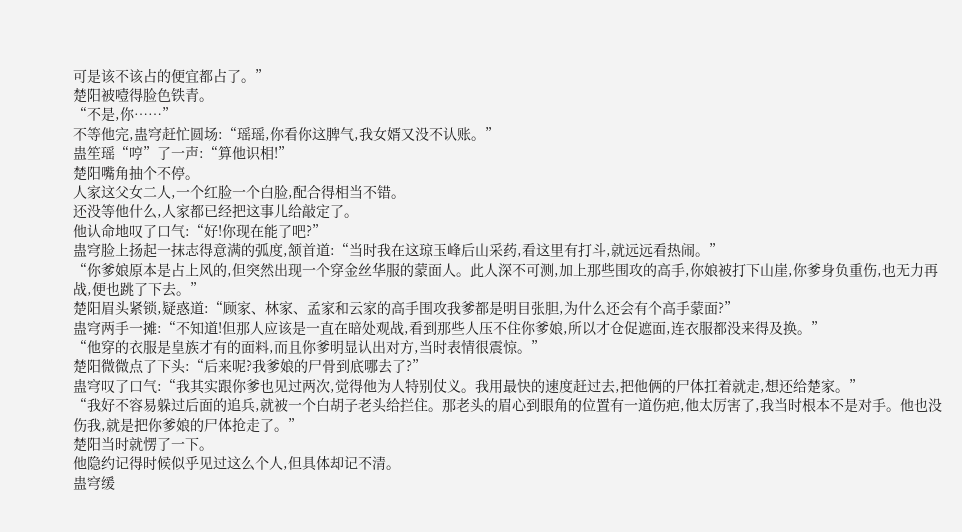可是该不该占的便宜都占了。”
楚阳被噎得脸色铁青。
“不是,你……”
不等他完,蛊穹赶忙圆场:“瑶瑶,你看你这脾气,我女婿又没不认账。”
蛊笙瑶“哼”了一声:“算他识相!”
楚阳嘴角抽个不停。
人家这父女二人,一个红脸一个白脸,配合得相当不错。
还没等他什么,人家都已经把这事儿给敲定了。
他认命地叹了口气:“好!你现在能了吧?”
蛊穹脸上扬起一抹志得意满的弧度,颔首道:“当时我在这琼玉峰后山采药,看这里有打斗,就远远看热闹。”
“你爹娘原本是占上风的,但突然出现一个穿金丝华服的蒙面人。此人深不可测,加上那些围攻的高手,你娘被打下山崖,你爹身负重伤,也无力再战,便也跳了下去。”
楚阳眉头紧锁,疑惑道:“顾家、林家、孟家和云家的高手围攻我爹都是明目张胆,为什么还会有个高手蒙面?”
蛊穹两手一摊:“不知道!但那人应该是一直在暗处观战,看到那些人压不住你爹娘,所以才仓促遮面,连衣服都没来得及换。”
“他穿的衣服是皇族才有的面料,而且你爹明显认出对方,当时表情很震惊。”
楚阳微微点了下头:“后来呢?我爹娘的尸骨到底哪去了?”
蛊穹叹了口气:“我其实跟你爹也见过两次,觉得他为人特别仗义。我用最快的速度赶过去,把他俩的尸体扛着就走,想还给楚家。”
“我好不容易躲过后面的追兵,就被一个白胡子老头给拦住。那老头的眉心到眼角的位置有一道伤疤,他太厉害了,我当时根本不是对手。他也没伤我,就是把你爹娘的尸体抢走了。”
楚阳当时就愣了一下。
他隐约记得时候似乎见过这么个人,但具体却记不清。
蛊穹缓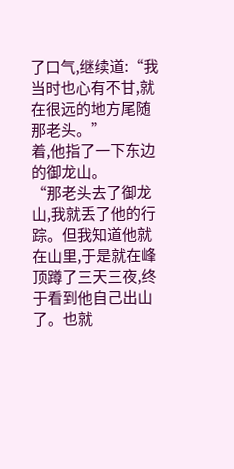了口气,继续道:“我当时也心有不甘,就在很远的地方尾随那老头。”
着,他指了一下东边的御龙山。
“那老头去了御龙山,我就丢了他的行踪。但我知道他就在山里,于是就在峰顶蹲了三天三夜,终于看到他自己出山了。也就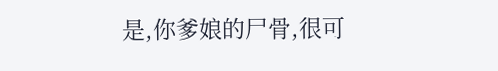是,你爹娘的尸骨,很可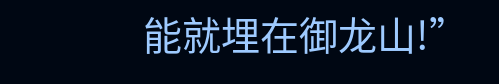能就埋在御龙山!”